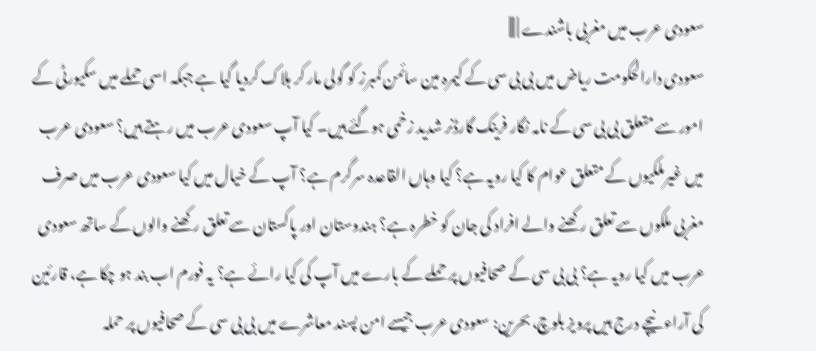سعودی عرب میں مغربی باشندے | |||
سعودی دارالحکومت ریاض میں بی بی سی کے کیمرہ مین سائمن کمبرز کو گولی مار کر ہلاک کردیا گیا ہے جبکہ اسی حملے میں سکیورٹی کے امور سے متعلق بی بی سی کے نامہ نگار فرینک گارڈنر شدید زخمی ہوگئے ہیں۔ کیا آپ سعودی عرب میں رہتے ہیں؟ سعودی عرب میں غیرملکیوں کے متعلق عوام کا کیا رویہ ہے؟ کیا وہاں القاعدہ سرگرم ہے؟ آپ کے خیال میں کیا سعودی عرب میں صرف مغربی ملکوں سے تعلق رکھنے والے افراد کی جان کو خطرہ ہے؟ ہندوستان اور پاکستان سے تعلق رکھنے والوں کے ساتھ سعودی عرب میں کیا رویہ ہے؟ بی بی سی کے صحافیوں پر حملے کے بارے میں آپ کی کیا رائے ہے؟ یہ فورم اب بند ہو چکا ہے، قارئین کی آراء نیچے درج ہیں پرویز بلوچ، بحرین: سعودی عرب جیسے امن پسند معاشرے میں بی بی سی کے صحافیوں پر حملہ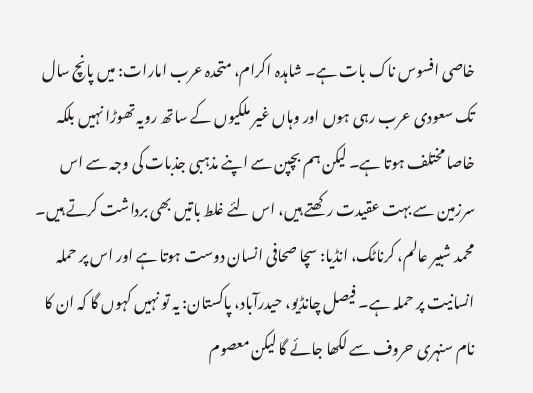خاصی افسوس ناک بات ہے۔ شاہدہ اکرام، متحدہ عرب امارات: میں پانچ سال تک سعودی عرب رہی ہوں اور وہاں غیر ملکیوں کے ساتھ رویہ تھوڑا نہیں بلکہ خاصا مختلف ہوتا ہے۔ لیکن ہم بچپن سے اپنے مذہبی جذبات کی وجہ سے اس سرزمین سے بہت عقیدت رکھتے ہیں، اس لئے غلط باتیں بھی برداشت کرتے ہیں۔ محمد شبیر عالم، کرناٹک، انڈیا: سچا صحافی انسان دوست ہوتا ہے اور اس پر حملہ انسانیت پر حملہ ہے۔ فیصل چانڈیو، حیدرآباد، پاکستان: یہ تو نہیں کہوں گا کہ ان کا نام سنہری حروف سے لکھا جائے گا لیکن معصوم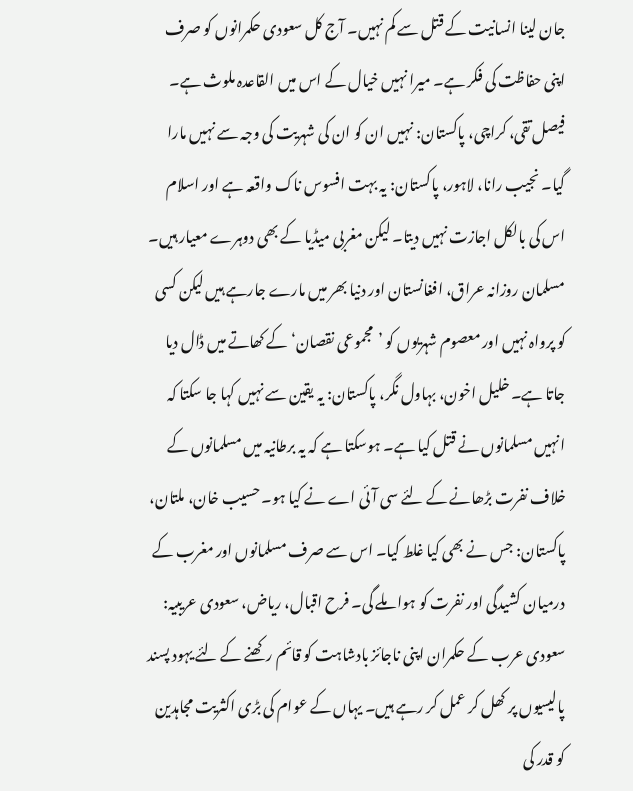جان لینا انسانیت کے قتل سے کم نہیں۔ آج کل سعودی حکمرانوں کو صرف اپنی حفاظت کی فکر ہے۔ میرا نہیں خیال کے اس میں القاعدہ ملوث ہے۔ فیصل تقی، کراچی، پاکستان: نہیں ان کو ان کی شہریت کی وجہ سے نہیں مارا گیا۔ نجیب رانا، لاہور، پاکستان: یہ بہت افسوس ناک واقعہ ہے اور اسلام اس کی بالکل اجازت نہیں دیتا۔ لیکن مغربی میڈیا کے بھی دوہرے معیار ہیں۔ مسلمان روزانہ عراق، افغانستان اور دنیا بھر میں مارے جارہے ہیں لیکن کسی کو پرواہ نہیں اور معصوم شہریوں کو ’مجموعی نقصان‘ کے کھاتے میں ڈال دیا جاتا ہے۔ خلیل اخون، بہاول نگر، پاکستان: یہ یقین سے نہیں کہا جا سکتا کہ انہیں مسلمانوں نے قتل کیا ہے۔ ہوسکتا ہے کہ یہ برطانیہ میں مسلمانوں کے خلاف نفرت بڑھانے کے لئے سی آئی اے نے کیا ہو۔ حسیب خان، ملتان، پاکستان: جس نے بھی کیا غلط کیا۔ اس سے صرف مسلمانوں اور مغرب کے درمیان کشیدگی اور نفرت کو ہوا ملے گی۔ فرح اقبال، ریاض، سعودی عریبیہ: سعودی عرب کے حکمران اپنی ناجائز بادشاہت کو قائم رکھنے کے لئے یہود پسند پالیسیوں پر کھل کر عمل کر رہے ہیں۔ یہاں کے عوام کی بڑی اکثریت مجاہدین کو قدر کی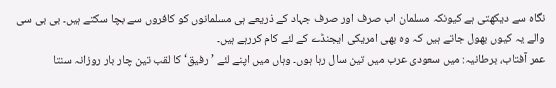نگاہ سے دیکھتی ہے کیونکہ مسلمان اب صرف اور صرف جہاد کے ذریعے ہی مسلمانوں کو کافروں سے بچا سکتے ہیں۔ بی بی سی والے یہ کیوں بھول جاتے ہیں کہ وہ بھی امریکی ایجنڈے کے لئے کام کررہے ہیں۔
عمر آفتاب، برطانیہ: میں سعودی عرب میں تین سال رہا ہوں۔ وہاں میں اپنے لئے ’رفیق‘ کا لقب تین چار بار روزانہ سنتا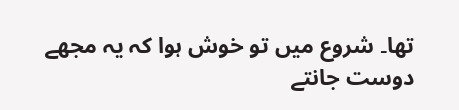تھا۔ شروع میں تو خوش ہوا کہ یہ مجھے دوست جانتے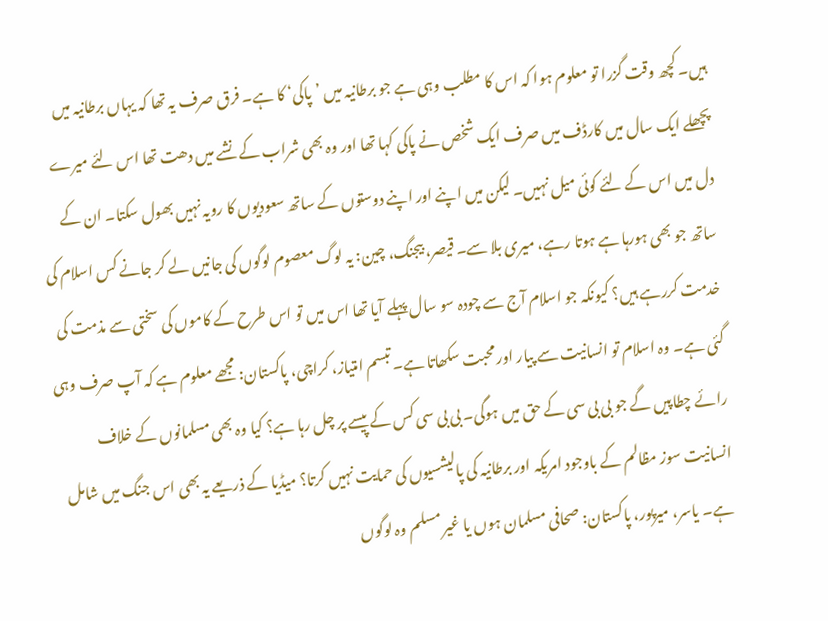ہیں۔ کچھ وقت گزرا تو معلوم ہوا کہ اس کا مطلب وہی ہے جو برطانیہ میں ’پاکی‘ کا ہے۔ فرق صرف یہ تھا کہ یہاں برطانیہ میں پچھلے ایک سال میں کارڈف میں صرف ایک شخص نے پاکی کہا تھا اور وہ بھی شراب کے نشے میں دھت تھا اس لئے میرے دل میں اس کے لئے کوئی میل نہیں۔ لیکن میں اپنے اور اپنے دوستوں کے ساتھ سعودیوں کا رویہ نہیں بھول سکتا۔ ان کے ساتھ جو بھی ہورہا ہے ہوتا رہے، میری بلا سے۔ قیصر، بیجنگ، چین: یہ لوگ معصوم لوگوں کی جانیں لے کر جانے کس اسلام کی خدمت کررہے ہیں؟ کیونکہ جو اسلام آج سے چودہ سو سال پہلے آیا تھا اس میں تو اس طرح کے کاموں کی سختی سے مذمت کی گئی ہے۔ وہ اسلام تو انسانیت سے پیار اور محبت سکھاتا ہے۔ تبسم امتیاز، کراچی، پاکستان: مجھے معلوم ہے کہ آپ صرف وہی رائے چطاپیں گے جو بی بی سی کے حق میں ہوگی۔ بی بی سی کس کے پیسے پر چل رہا ہے؟ کیا وہ بھی مسلمانوں کے خلاف انسانیت سوز مظالم کے باوجود امریکہ اور برطانیہ کی پالیشسیوں کی حمایت نہیں کرتا؟ میڈیا کے ذریعے یہ بھی اس جنگ میں شامل ہے۔ یاسر، میرپور، پاکستان: صحافی مسلمان ہوں یا غیر مسلم وہ لوگوں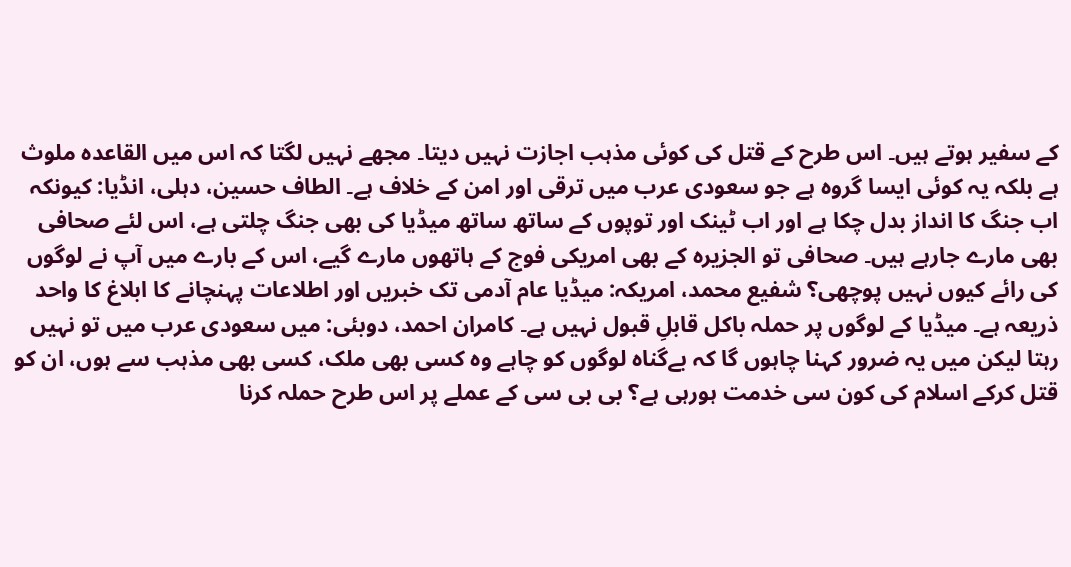کے سفیر ہوتے ہیں۔ اس طرح کے قتل کی کوئی مذہب اجازت نہیں دیتا۔ مجھے نہیں لگتا کہ اس میں القاعدہ ملوث ہے بلکہ یہ کوئی ایسا گروہ ہے جو سعودی عرب میں ترقی اور امن کے خلاف ہے۔ الطاف حسین، دہلی، انڈیا: کیونکہ اب جنگ کا انداز بدل چکا ہے اور اب ٹینک اور توپوں کے ساتھ ساتھ میڈیا کی بھی جنگ چلتی ہے، اس لئے صحافی بھی مارے جارہے ہیں۔ صحافی تو الجزیرہ کے بھی امریکی فوج کے ہاتھوں مارے گیے، اس کے بارے میں آپ نے لوگوں کی رائے کیوں نہیں پوچھی؟ شفیع محمد، امریکہ: میڈیا عام آدمی تک خبریں اور اطلاعات پہنچانے کا ابلاغ کا واحد ذریعہ ہے۔ میڈیا کے لوگوں پر حملہ باکل قابلِ قبول نہیں ہے۔ کامران احمد، دوبئی: میں سعودی عرب میں تو نہیں رہتا لیکن میں یہ ضرور کہنا چاہوں گا کہ بےگناہ لوگوں کو چاہے وہ کسی بھی ملک، کسی بھی مذہب سے ہوں، ان کو قتل کرکے اسلام کی کون سی خدمت ہورہی ہے؟ بی بی سی کے عملے پر اس طرح حملہ کرنا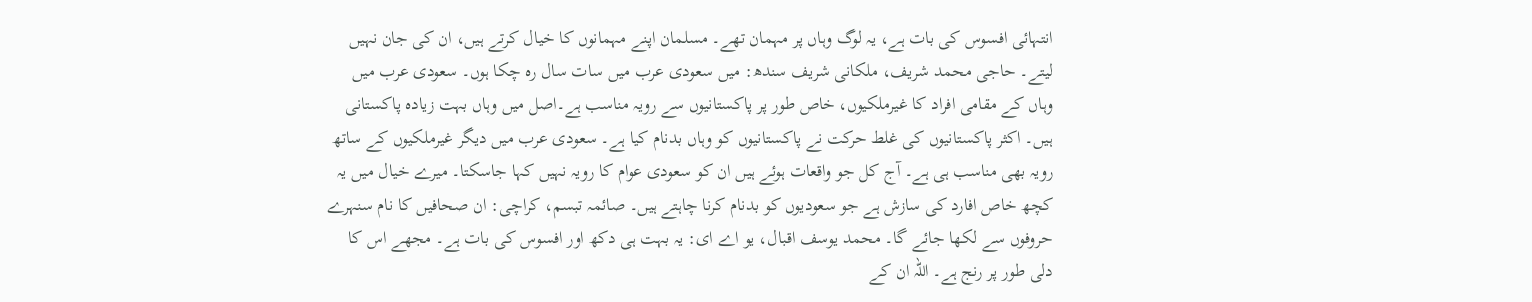انتہائی افسوس کی بات ہے، یہ لوگ وہاں پر مہمان تھے۔ مسلمان اپنے مہمانوں کا خیال کرتے ہیں، ان کی جان نہیں لیتے۔ حاجی محمد شریف، ملکانی شریف سندھ: میں سعودی عرب میں سات سال رہ چکا ہوں۔ سعودی عرب میں وہاں کے مقامی افراد کا غیرملکیوں، خاص طور پر پاکستانیوں سے رویہ مناسب ہے۔اصل میں وہاں بہت زیادہ پاکستانی ہیں۔ اکثر پاکستانیوں کی غلط حرکت نے پاکستانیوں کو وہاں بدنام کیا ہے۔ سعودی عرب میں دیگر غیرملکیوں کے ساتھ رویہ بھی مناسب ہی ہے۔ آج کل جو واقعات ہوئے ہیں ان کو سعودی عوام کا رویہ نہیں کہا جاسکتا۔ میرے خیال میں یہ کچھ خاص افارد کی سازش ہے جو سعودیوں کو بدنام کرنا چاہتے ہیں۔ صائمہ تبسم، کراچی: ان صحافیں کا نام سنہرے حروفوں سے لکھا جائے گا۔ محمد یوسف اقبال، یو اے ای: یہ بہت ہی دکھ اور افسوس کی بات ہے۔ مجھے اس کا دلی طور پر رنج ہے۔ اللہ ان کے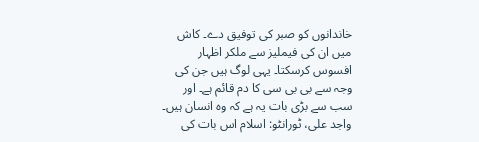خاندانوں کو صبر کی توفیق دے۔ کاش میں ان کی فیملیز سے ملکر اظہار افسوس کرسکتا۔ یہی لوگ ہیں جن کی وجہ سے بی بی سی کا دم قائم ہے۔ اور سب سے بڑی بات یہ ہے کہ وہ انسان ہیں۔ واجد علی، ٹورانٹو: اسلام اس بات کی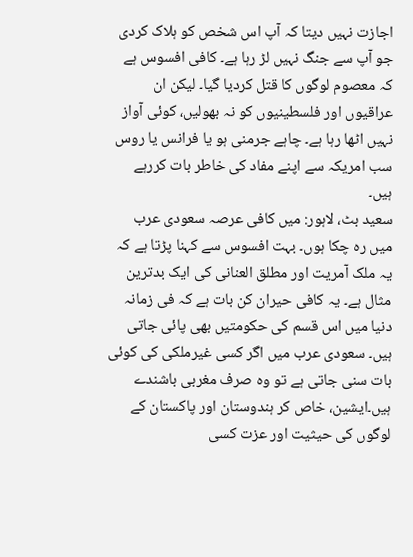اجازت نہیں دیتا کہ آپ اس شخص کو ہلاک کردی جو آپ سے جنگ نہیں لڑ رہا ہے۔ کافی افسوس ہے کہ معصوم لوگوں کا قتل کردیا گیا۔ لیکن ان عراقیوں اور فلسطینیوں کو نہ بھولیں، کوئی آواز نہیں اٹھا رہا ہے۔ چاہے جرمنی ہو یا فرانس یا روس سب امریکہ سے اپنے مفاد کی خاطر بات کررہے ہیں۔
سعید بٹ، لاہور: میں کافی عرصہ سعودی عرب میں رہ چکا ہوں۔ بہت افسوس سے کہنا پڑتا ہے کہ یہ ملک آمریت اور مطلق العنانی کی ایک بدترین مثال ہے۔ یہ کافی حیران کن بات ہے کہ فی زمانہ دنیا میں اس قسم کی حکومتیں بھی پائی جاتی ہیں۔ سعودی عرب میں اگر کسی غیرملکی کی کوئی بات سنی جاتی ہے تو وہ صرف مغربی باشندے ہیں۔ایشین، خاص کر ہندوستان اور پاکستان کے لوگوں کی حیثیت اور عزت کسی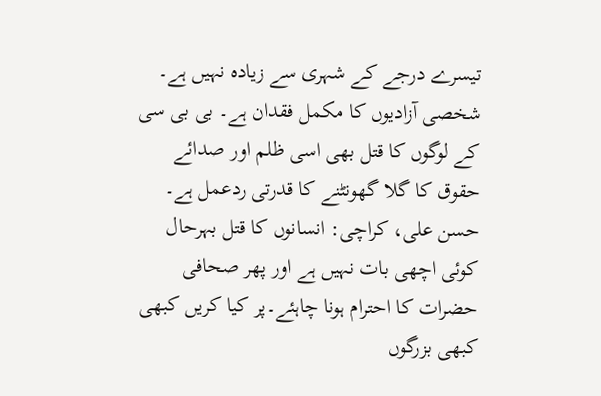تیسرے درجے کے شہری سے زیادہ نہیں ہے۔ شخصی آزادیوں کا مکمل فقدان ہے۔ بی بی سی کے لوگوں کا قتل بھی اسی ظلم اور صدائے حقوق کا گلا گھونٹنے کا قدرتی ردعمل ہے۔ حسن علی، کراچی: انسانوں کا قتل بہرحال کوئی اچھی بات نہیں ہے اور پھر صحافی حضرات کا احترام ہونا چاہئے۔پر کیا کریں کبھی کبھی بزرگوں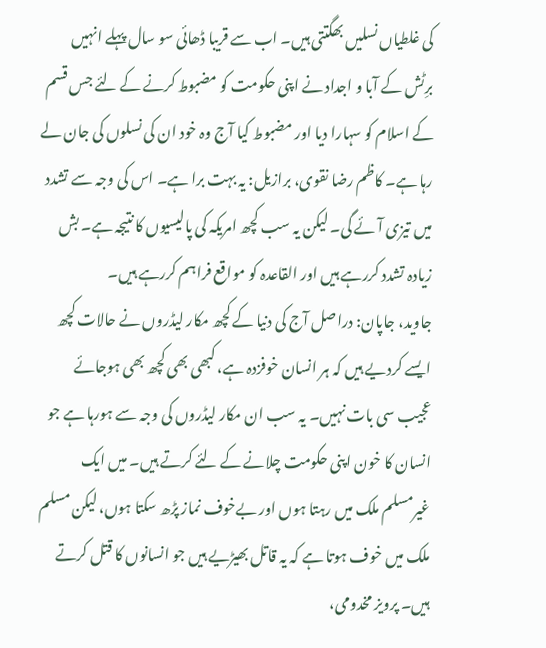کی غلطیاں نسلیں بھگتتی ہیں۔ اب سے قریبا ڈھائی سو سال پہلے انہیں برِٹش کے آبا و اجداد نے اپنی حکومت کو مضبوط کرنے کے لئے جس قسم کے اسلام کو سہارا دیا اور مضبوط کیا آج وہ خود ان کی نسلوں کی جان لے رہا ہے۔ کاظم رضا نقوی، برازیل: یہ بہت برا ہے۔ اس کی وجہ سے تشدد میں تیزی آئے گی۔ لیکن یہ سب کچھ امریکہ کی پالیسیوں کا نتیجہ ہے۔ بش زیادہ تشدد کررہے ہیں اور القاعدہ کو مواقع فراہم کررہے ہیں۔
جاوید، جاپان: دراصل آج کی دنیا کے کچھ مکار لیڈروں نے حالات کچھ ایسے کردیے ہیں کہ ہر انسان خوفزدہ ہے، کبھی بھی کچھ بھی ہوجائے عجیب سی بات نہیں۔ یہ سب ان مکار لیڈروں کی وجہ سے ہورہا ہے جو انسان کا خون اپنی حکومت چلانے کے لئے کرتے ہیں۔ میں ایک غیرمسلم ملک میں رہتا ہوں اور بےخوف نماز پڑھ سکتا ہوں، لیکن مسلم ملک میں خوف ہوتا ہے کہ یہ قاتل بھیڑیے ہیں جو انسانوں کا قتل کرتے ہیں۔ پرویز مخدومی،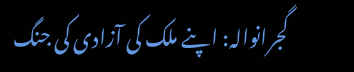گجرانوالہ: اپنے ملک کی آزادی کی جنگ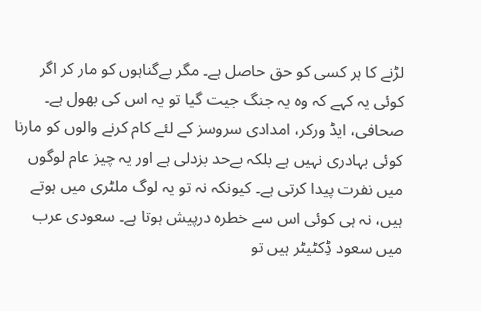لڑنے کا ہر کسی کو حق حاصل ہے۔ مگر بےگناہوں کو مار کر اگر کوئی یہ کہے کہ وہ یہ جنگ جیت گیا تو یہ اس کی بھول ہے۔ صحافی، ایڈ ورکر، امدادی سروسز کے لئے کام کرنے والوں کو مارنا کوئی بہادری نہیں ہے بلکہ بےحد بزدلی ہے اور یہ چیز عام لوگوں میں نفرت پیدا کرتی ہے۔ کیونکہ نہ تو یہ لوگ ملٹری میں ہوتے ہیں، نہ ہی کوئی اس سے خطرہ درپیش ہوتا ہے۔ سعودی عرب میں سعود ڈِکٹیٹر ہیں تو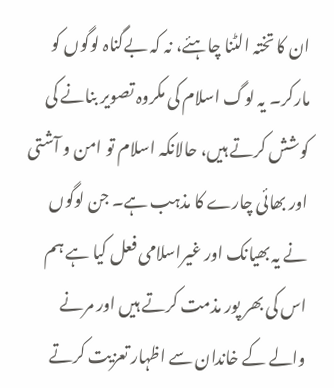ان کا تختہ الٹنا چاہئے، نہ کہ بےگناہ لوگوں کو مارکر۔ یہ لوگ اسلام کی مکروہ تصویر بنانے کی کوشش کرتے ہیں، حالانکہ اسلام تو امن و آشتی اور بھائی چارے کا مذہب ہے۔ جن لوگوں نے یہ بھیانک اور غیراسلامی فعل کیا ہے ہم اس کی بھر پور مذمت کرتے ہیں اور مرنے والے کے خاندان سے اظہار تعزیت کرتے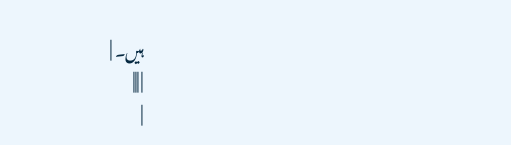ہیں۔ |
| |||
|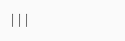|||